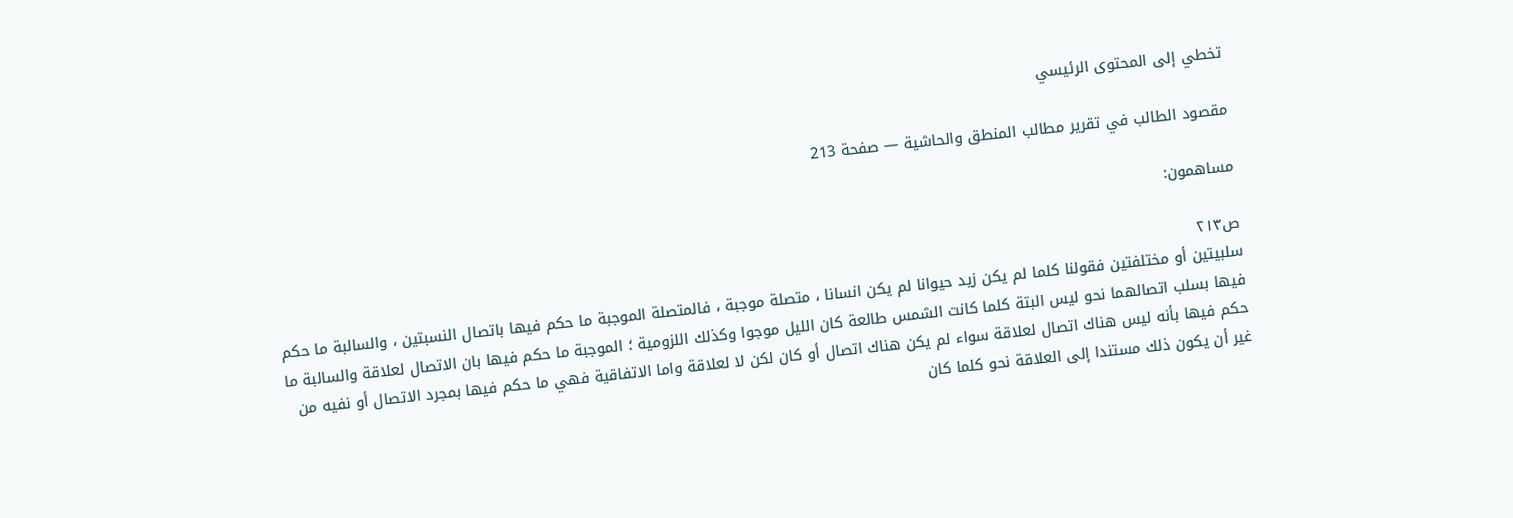تخطي إلى المحتوى الرئيسي

مقصود الطالب في تقرير مطالب المنطق والحاشية — صفحة 213

مساهمون:

ص٢١٣
سلبيتين أو مختلفتين فقولنا كلما لم يكن زيد حيوانا لم يكن انسانا ، متصلة موجبة ، فالمتصلة الموجبة ما حكم فيها باتصال النسبتين ، والسالبة ما حكم فيها بسلب اتصالهما نحو ليس البتة كلما كانت الشمس طالعة كان الليل موجوا وكذلك اللزومية ؛ الموجبة ما حكم فيها بان الاتصال لعلاقة والسالبة ما حكم فيها بأنه ليس هناك اتصال لعلاقة سواء لم يكن هناك اتصال أو كان لكن لا لعلاقة واما الاتفاقية فهي ما حكم فيها بمجرد الاتصال أو نفيه من غير أن يكون ذلك مستندا إلى العلاقة نحو كلما كان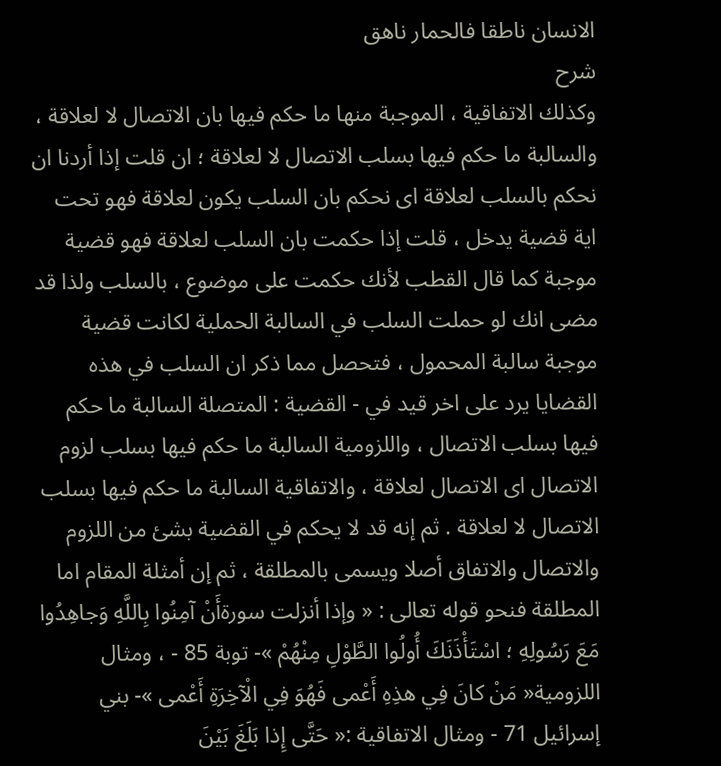الانسان ناطقا فالحمار ناهق
شرح
وكذلك الاتفاقية ، الموجبة منها ما حكم فيها بان الاتصال لا لعلاقة ، والسالبة ما حكم فيها بسلب الاتصال لا لعلاقة ؛ ان قلت إذا أردنا ان نحكم بالسلب لعلاقة اى نحكم بان السلب يكون لعلاقة فهو تحت اية قضية يدخل ، قلت إذا حكمت بان السلب لعلاقة فهو قضية موجبة كما قال القطب لأنك حكمت على موضوع ، بالسلب ولذا قد مضى انك لو حملت السلب في السالبة الحملية لكانت قضية موجبة سالبة المحمول ، فتحصل مما ذكر ان السلب في هذه القضايا يرد على اخر قيد في - القضية : المتصلة السالبة ما حكم فيها بسلب الاتصال ، واللزومية السالبة ما حكم فيها بسلب لزوم الاتصال اى الاتصال لعلاقة ، والاتفاقية السالبة ما حكم فيها بسلب الاتصال لا لعلاقة . ثم إنه قد لا يحكم في القضية بشئ من اللزوم والاتصال والاتفاق أصلا ويسمى بالمطلقة ، ثم إن أمثلة المقام اما المطلقة فنحو قوله تعالى : « وإذا أنزلت سورةأَنْ آمِنُوا بِاللَّهِ وَجاهِدُوا مَعَ رَسُولِهِ ؛ اسْتَأْذَنَكَ أُولُوا الطَّوْلِ مِنْهُمْ »- توبة 85 - ، ومثال اللزومية« مَنْ كانَ فِي هذِهِ أَعْمى فَهُوَ فِي الْآخِرَةِ أَعْمى »- بني إسرائيل 71 - ومثال الاتفاقية :« حَتَّى إِذا بَلَغَ بَيْنَ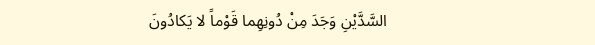السَّدَّيْنِ وَجَدَ مِنْ دُونِهِما قَوْماً لا يَكادُونَ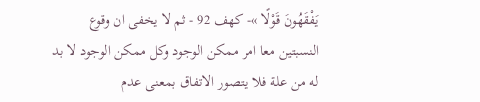يَفْقَهُونَ قَوْلًا »- كهف 92 - ثم لا يخفى ان وقوع النسبتين معا امر ممكن الوجود وكل ممكن الوجود لا بد له من علة فلا يتصور الاتفاق بمعنى عدم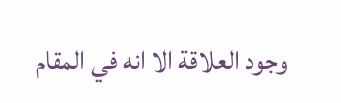وجود العلاقة الا انه في المقام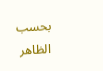بحسب الظاهر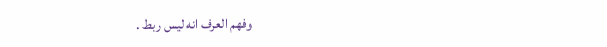وفهم العرف انه ليس ربط .